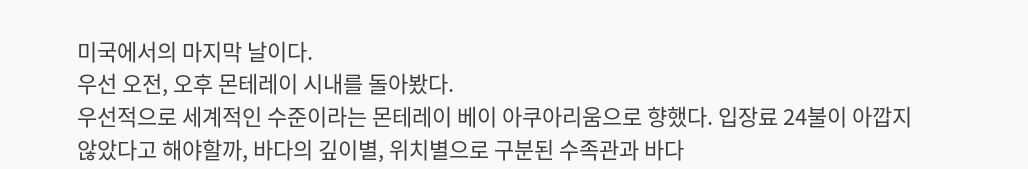미국에서의 마지막 날이다.
우선 오전, 오후 몬테레이 시내를 돌아봤다.
우선적으로 세계적인 수준이라는 몬테레이 베이 아쿠아리움으로 향했다. 입장료 24불이 아깝지 않았다고 해야할까, 바다의 깊이별, 위치별으로 구분된 수족관과 바다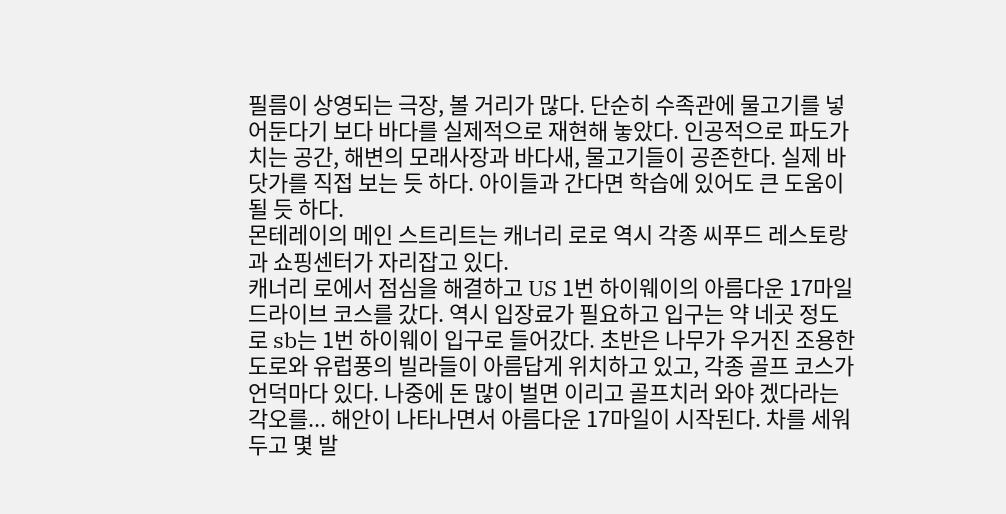필름이 상영되는 극장, 볼 거리가 많다. 단순히 수족관에 물고기를 넣어둔다기 보다 바다를 실제적으로 재현해 놓았다. 인공적으로 파도가 치는 공간, 해변의 모래사장과 바다새, 물고기들이 공존한다. 실제 바닷가를 직접 보는 듯 하다. 아이들과 간다면 학습에 있어도 큰 도움이 될 듯 하다.
몬테레이의 메인 스트리트는 캐너리 로로 역시 각종 씨푸드 레스토랑과 쇼핑센터가 자리잡고 있다.
캐너리 로에서 점심을 해결하고 US 1번 하이웨이의 아름다운 17마일 드라이브 코스를 갔다. 역시 입장료가 필요하고 입구는 약 네곳 정도로 sb는 1번 하이웨이 입구로 들어갔다. 초반은 나무가 우거진 조용한 도로와 유럽풍의 빌라들이 아름답게 위치하고 있고, 각종 골프 코스가 언덕마다 있다. 나중에 돈 많이 벌면 이리고 골프치러 와야 겠다라는 각오를... 해안이 나타나면서 아름다운 17마일이 시작된다. 차를 세워두고 몇 발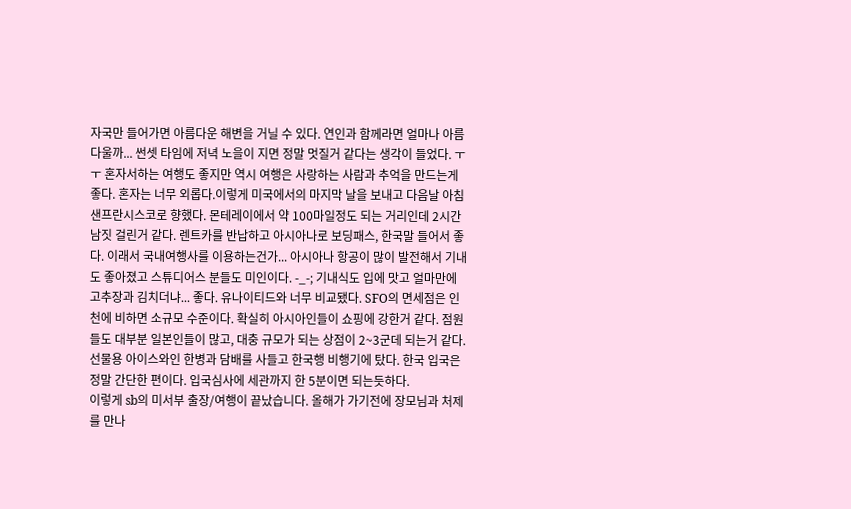자국만 들어가면 아름다운 해변을 거닐 수 있다. 연인과 함께라면 얼마나 아름다울까... 썬셋 타임에 저녁 노을이 지면 정말 멋질거 같다는 생각이 들었다. ㅜㅜ 혼자서하는 여행도 좋지만 역시 여행은 사랑하는 사람과 추억을 만드는게 좋다. 혼자는 너무 외롭다.이렇게 미국에서의 마지막 날을 보내고 다음날 아침 샌프란시스코로 향했다. 몬테레이에서 약 100마일정도 되는 거리인데 2시간 남짓 걸린거 같다. 렌트카를 반납하고 아시아나로 보딩패스, 한국말 들어서 좋다. 이래서 국내여행사를 이용하는건가... 아시아나 항공이 많이 발전해서 기내도 좋아졌고 스튜디어스 분들도 미인이다. -_-; 기내식도 입에 맛고 얼마만에 고추장과 김치더냐... 좋다. 유나이티드와 너무 비교됐다. SFO의 면세점은 인천에 비하면 소규모 수준이다. 확실히 아시아인들이 쇼핑에 강한거 같다. 점원들도 대부분 일본인들이 많고, 대충 규모가 되는 상점이 2~3군데 되는거 같다. 선물용 아이스와인 한병과 담배를 사들고 한국행 비행기에 탔다. 한국 입국은 정말 간단한 편이다. 입국심사에 세관까지 한 5분이면 되는듯하다.
이렇게 sb의 미서부 출장/여행이 끝났습니다. 올해가 가기전에 장모님과 처제를 만나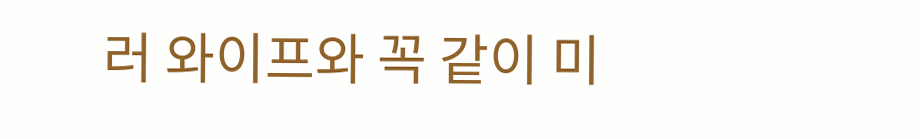러 와이프와 꼭 같이 미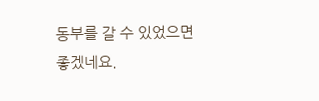동부를 갈 수 있었으면 좋겠네요.